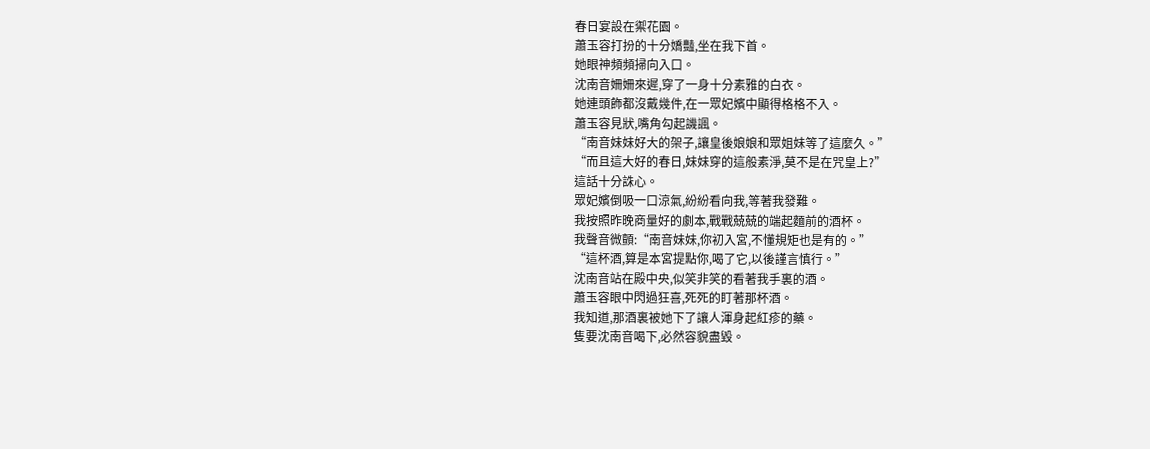春日宴設在禦花園。
蕭玉容打扮的十分嬌豔,坐在我下首。
她眼神頻頻掃向入口。
沈南音姍姍來遲,穿了一身十分素雅的白衣。
她連頭飾都沒戴幾件,在一眾妃嬪中顯得格格不入。
蕭玉容見狀,嘴角勾起譏諷。
“南音妹妹好大的架子,讓皇後娘娘和眾姐妹等了這麼久。”
“而且這大好的春日,妹妹穿的這般素淨,莫不是在咒皇上?”
這話十分誅心。
眾妃嬪倒吸一口涼氣,紛紛看向我,等著我發難。
我按照昨晚商量好的劇本,戰戰兢兢的端起麵前的酒杯。
我聲音微顫:“南音妹妹,你初入宮,不懂規矩也是有的。”
“這杯酒,算是本宮提點你,喝了它,以後謹言慎行。”
沈南音站在殿中央,似笑非笑的看著我手裏的酒。
蕭玉容眼中閃過狂喜,死死的盯著那杯酒。
我知道,那酒裏被她下了讓人渾身起紅疹的藥。
隻要沈南音喝下,必然容貌盡毀。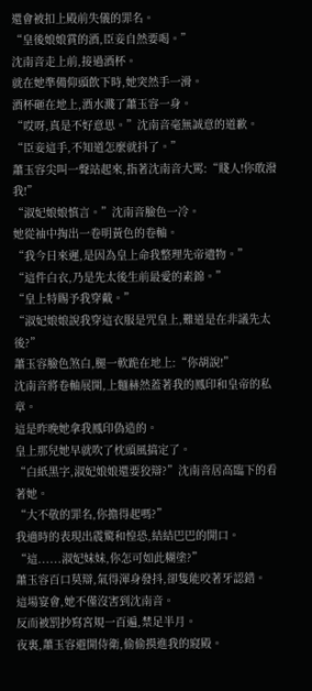還會被扣上殿前失儀的罪名。
“皇後娘娘賞的酒,臣妾自然要喝。”
沈南音走上前,接過酒杯。
就在她準備仰頭飲下時,她突然手一滑。
酒杯砸在地上,酒水濺了蕭玉容一身。
“哎呀,真是不好意思。”沈南音毫無誠意的道歉。
“臣妾這手,不知道怎麼就抖了。”
蕭玉容尖叫一聲站起來,指著沈南音大罵:“賤人!你敢潑我!”
“淑妃娘娘慎言。”沈南音臉色一冷。
她從袖中掏出一卷明黃色的卷軸。
“我今日來遲,是因為皇上命我整理先帝遺物。”
“這件白衣,乃是先太後生前最愛的素錦。”
“皇上特賜予我穿戴。”
“淑妃娘娘說我穿這衣服是咒皇上,難道是在非議先太後?”
蕭玉容臉色煞白,腿一軟跪在地上:“你胡說!”
沈南音將卷軸展開,上麵赫然蓋著我的鳳印和皇帝的私章。
這是昨晚她拿我鳳印偽造的。
皇上那兒她早就吹了枕頭風搞定了。
“白紙黑字,淑妃娘娘還要狡辯?”沈南音居高臨下的看著她。
“大不敬的罪名,你擔得起嗎?”
我適時的表現出震驚和惶恐,結結巴巴的開口。
“這......淑妃妹妹,你怎可如此糊塗?”
蕭玉容百口莫辯,氣得渾身發抖,卻隻能咬著牙認錯。
這場宴會,她不僅沒害到沈南音。
反而被罰抄寫宮規一百遍,禁足半月。
夜裏,蕭玉容避開侍衛,偷偷摸進我的寢殿。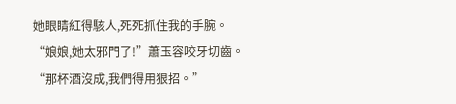她眼睛紅得駭人,死死抓住我的手腕。
“娘娘,她太邪門了!”蕭玉容咬牙切齒。
“那杯酒沒成,我們得用狠招。”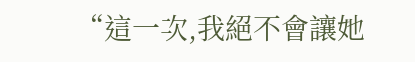“這一次,我絕不會讓她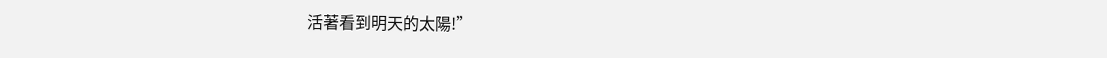活著看到明天的太陽!”